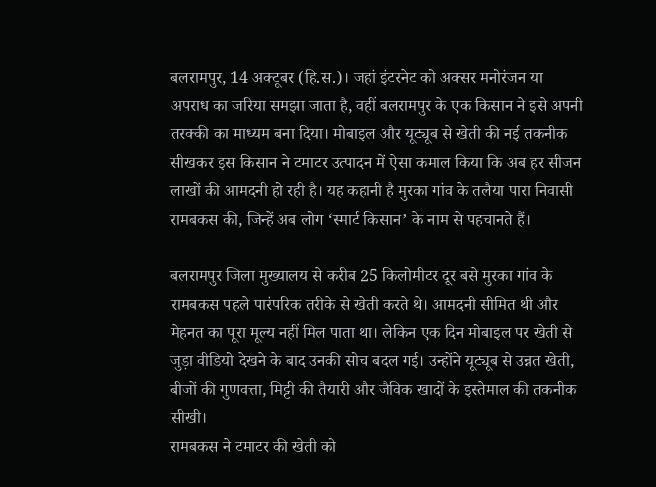बलरामपुर, 14 अक्टूबर (हि.स.)। जहां इंटरनेट को अक्सर मनोरंजन या अपराध का जरिया समझा जाता है, वहीं बलरामपुर के एक किसान ने इसे अपनी तरक्की का माध्यम बना दिया। मोबाइल और यूट्यूब से खेती की नई तकनीक सीखकर इस किसान ने टमाटर उत्पादन में ऐसा कमाल किया कि अब हर सीजन लाखों की आमदनी हो रही है। यह कहानी है मुरका गांव के तलैया पारा निवासी रामबकस की, जिन्हें अब लोग ‘स्मार्ट किसान’ के नाम से पहचानते हैं।

बलरामपुर जिला मुख्यालय से करीब 25 किलोमीटर दूर बसे मुरका गांव के रामबकस पहले पारंपरिक तरीके से खेती करते थे। आमदनी सीमित थी और मेहनत का पूरा मूल्य नहीं मिल पाता था। लेकिन एक दिन मोबाइल पर खेती से जुड़ा वीडियो देखने के बाद उनकी सोच बदल गई। उन्होंने यूट्यूब से उन्नत खेती, बीजों की गुणवत्ता, मिट्टी की तैयारी और जैविक खादों के इस्तेमाल की तकनीक सीखी।
रामबकस ने टमाटर की खेती को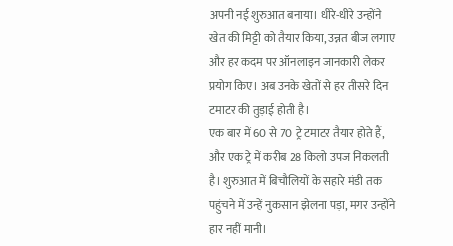अपनी नई शुरुआत बनाया। धीरे-धीरे उन्होंने खेत की मिट्टी को तैयार किया, उन्नत बीज लगाए और हर कदम पर ऑनलाइन जानकारी लेकर प्रयोग किए। अब उनके खेतों से हर तीसरे दिन टमाटर की तुड़ाई होती है।
एक बार में 60 से 70 ट्रे टमाटर तैयार होते हैं, और एक ट्रे में करीब 28 किलो उपज निकलती है। शुरुआत में बिचौलियों के सहारे मंडी तक पहुंचने में उन्हें नुकसान झेलना पड़ा, मगर उन्होंने हार नहीं मानी।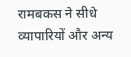रामबकस ने सीधे व्यापारियों और अन्य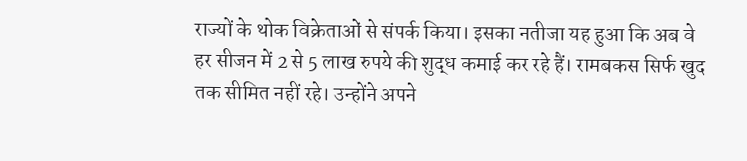राज्यों के थोक विक्रेताओं से संपर्क किया। इसका नतीजा यह हुआ कि अब वे हर सीजन में 2 से 5 लाख रुपये की शुद्ध कमाई कर रहे हैं। रामबकस सिर्फ खुद तक सीमित नहीं रहे। उन्होंने अपने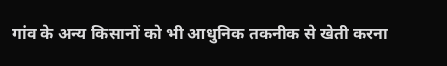गांव के अन्य किसानों को भी आधुनिक तकनीक से खेती करना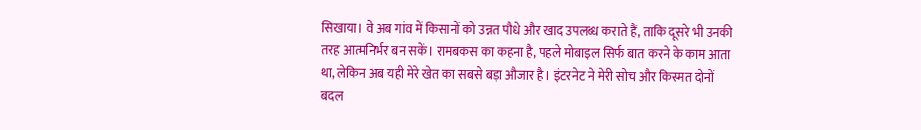सिखाया। वे अब गांव में किसानों को उन्नत पौधे और खाद उपलब्ध कराते हैं, ताकि दूसरे भी उनकी तरह आत्मनिर्भर बन सकें। रामबकस का कहना है, पहले मोबाइल सिर्फ बात करने के काम आता था, लेकिन अब यही मेरे खेत का सबसे बड़ा औजार है। इंटरनेट ने मेरी सोच और किस्मत दोनों बदल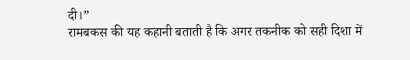दी।”
रामबकस की यह कहानी बताती है कि अगर तकनीक को सही दिशा में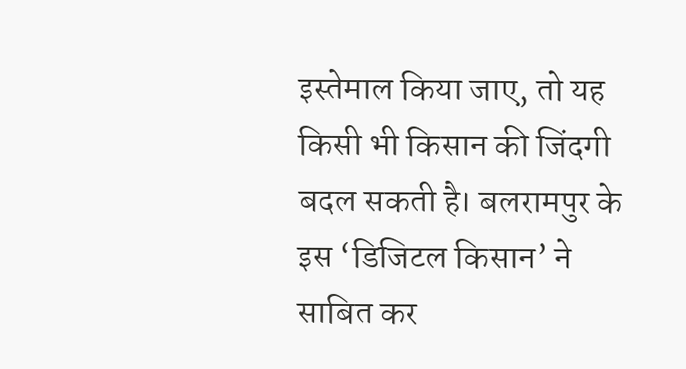इस्तेमाल किया जाए, तो यह किसी भी किसान की जिंदगी बदल सकती है। बलरामपुर के इस ‘डिजिटल किसान’ ने साबित कर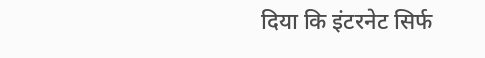दिया कि इंटरनेट सिर्फ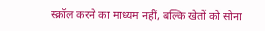स्क्रॉल करने का माध्यम नहीं, बल्कि खेतों को सोना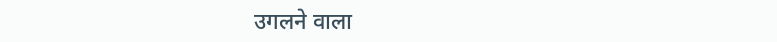उगलने वाला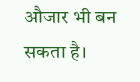औजार भी बन सकता है।